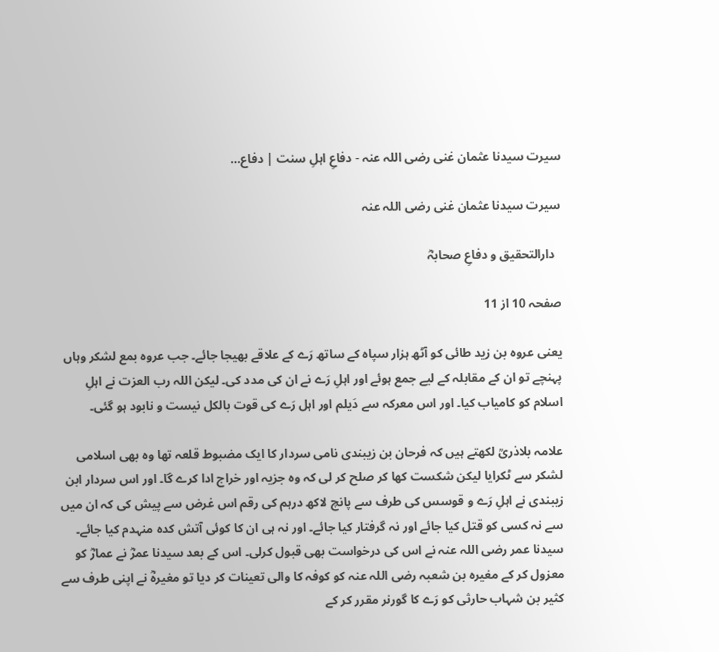سیرت سیدنا عثمان غنی رضی اللہ عنہ - دفاعِ اہلِ سنت | دفاع…

سیرت سیدنا عثمان غنی رضی اللہ عنہ

  دارالتحقیق و دفاعِ صحابہؓ

صفحہ 10 از 11

یعنی عروہ بن زید طائی کو آٹھ ہزار سپاہ کے ساتھ رَے کے علاقے بھیجا جائے۔ جب عروہ بمع لشکر وہاں پہنچے تو ان کے مقابلہ کے لیے جمع ہوئے اور اہلِ رَے نے ان کی مدد کی۔ لیکن اللہ رب العزت نے اہلِ اسلام کو کامیاب کیا۔ اور اس معرکہ سے دَیلم اور اہل رَے کی قوت بالکل نیست و نابود ہو گئی۔

علامہ بلاذریؒ لکھتے ہیں کہ فرحان بن زیبندی نامی سردار کا ایک مضبوط قلعہ تھا وہ بھی اسلامی لشکر سے ٹکرایا لیکن شکست کھا کر صلح کر لی کہ وہ جزیہ اور خراج ادا کرے گا۔ اور اس سردار ابن زیبندی نے اہلِ رَے و قوسس کی طرف سے پانچ لاکھ درہم کی رقم اس غرض سے پیش کی کہ ان میں سے نہ کسی کو قتل کیا جائے اور نہ گرفتار کیا جائے۔ اور نہ ہی ان کا کوئی آتش کدہ منہدم کیا جائے۔ سیدنا عمر رضی اللہ عنہ نے اس کی درخواست بھی قبول کرلی۔ اس کے بعد سیدنا عمرؓ نے عمارؓ کو معزول کر کے مغیرہ بن شعبہ رضی اللہ عنہ کو کوفہ کا والی تعینات کر دیا تو مغیرہؓ نے اپنی طرف سے کثیر بن شہاب حارثی کو رَے کا گورنر مقرر کر کے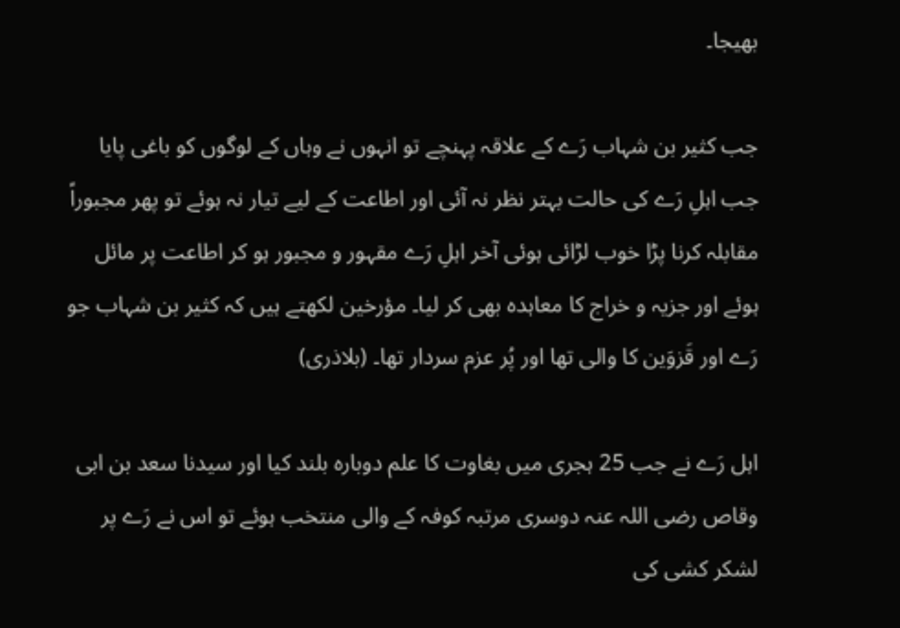بھیجا۔

جب کثیر بن شہاب رَے کے علاقہ پہنچے تو انہوں نے وہاں کے لوگوں کو باغی پایا جب اہلِ رَے کی حالت بہتر نظر نہ آئی اور اطاعت کے لیے تیار نہ ہوئے تو پھر مجبوراً مقابلہ کرنا پڑا خوب لڑائی ہوئی آخر اہلِ رَے مقہور و مجبور ہو کر اطاعت پر مائل ہوئے اور جزیہ و خراج کا معاہدہ بھی کر لیا۔ مؤرخین لکھتے ہیں کہ کثیر بن شہاب جو رَے اور قَزوَین کا والی تھا اور پُر عزم سردار تھا۔ (بلاذری)

اہل رَے نے جب 25 ہجری میں بغاوت کا علم دوبارہ بلند کیا اور سیدنا سعد بن ابی وقاص رضی اللہ عنہ دوسری مرتبہ کوفہ کے والی منتخب ہوئے تو اس نے رَے پر لشکر کشی کی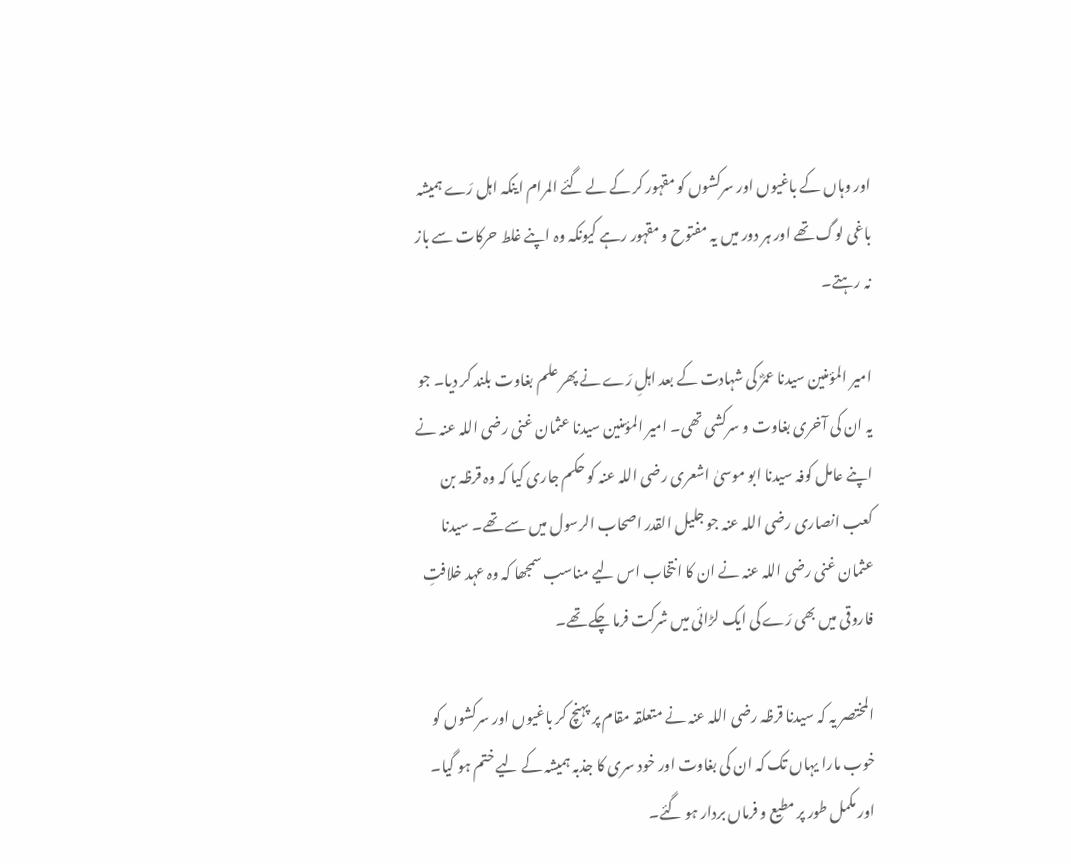اور وہاں کے باغیوں اور سرکشوں کو مقہور کر کے لے گئے المرام اینکہ اہل رَے ہمیشہ باغی لوگ تھے اور ہر دور میں یہ مفتوح و مقہور رہے کیونکہ وہ اپنے غلط حرکات سے باز نہ رہتے۔

امیر المؤمنین سیدنا عمرؓ کی شہادت کے بعد اہلِ رَے نے پھر علم بغاوت بلند کر دیا۔ جو یہ ان کی آخری بغاوت و سرکشی تھی۔ امیر المؤمنین سیدنا عثمان غنی رضی اللہ عنہ نے اپنے عامل کوفہ سیدنا ابو موسیٰ اشعری رضی اللہ عنہ کو حکم جاری کیا کہ وہ قرظہ بن کعب انصاری رضی اللہ عنہ جو جلیل القدر اصحاب الرسول میں سے تھے۔ سیدنا عثمان غنی رضی اللہ عنہ نے ان کا انتخاب اس لیے مناسب سمجھا کہ وہ عہد خلافتِ فاروقی میں بھی رَے کی ایک لڑائی میں شرکت فرما چکے تھے۔

المختصر یہ کہ سیدنا قرظہ رضی اللہ عنہ نے متعلقہ مقام پر پہنچ کر باغیوں اور سرکشوں کو خوب مارا یہاں تک کہ ان کی بغاوت اور خود سری کا جذبہ ہمیشہ کے لیے ختم ہو گیا۔ اور مکمل طور پر مطیع و فرماں بردار ہو گئے۔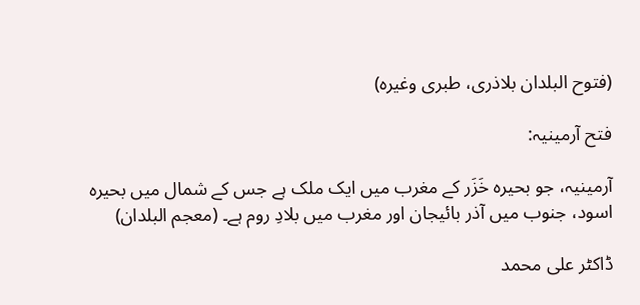(فتوح البلدان بلاذری، طبری وغیرہ)

فتح آرمینیہ:

آرمینیہ، جو بحیرہ خَزَر کے مغرب میں ایک ملک ہے جس کے شمال میں بحیرہ اسود، جنوب میں آذر بائیجان اور مغرب میں بلادِ روم ہے۔ (معجم البلدان)

ڈاکٹر علی محمد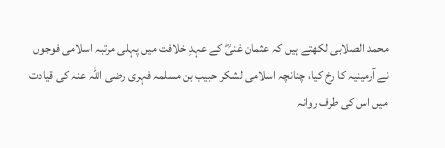محمد الصلابی لکھتے ہیں کہ عثمان غنیؓ کے عہدِ خلافت میں پہلی مرتبہ اسلامی فوجوں نے آرمینیہ کا رخ کیا، چنانچہ اسلامی لشکر حبیب بن مسلمہ فہری رضی اللہ عنہ کی قیادت میں اس کی طرف روانہ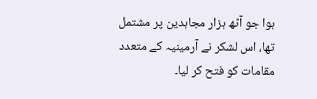ہوا جو آٹھ ہزار مجاہدین پر مشتمل تھا، اس لشکر نے آرمینیہ کے متعدد مقامات کو فتح کر لیا۔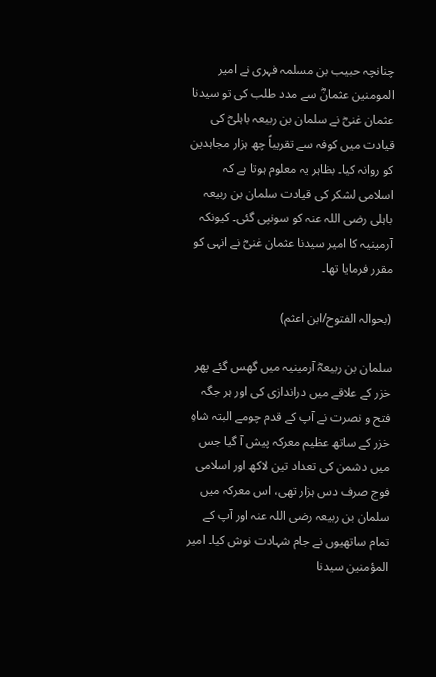چنانچہ حبیب بن مسلمہ فہری نے امیر المومنین عثمانؓ سے مدد طلب کی تو سیدنا عثمان غنیؓ نے سلمان بن ربیعہ باہلیؓ کی قیادت میں کوفہ سے تقریباً چھ ہزار مجاہدین کو روانہ کیا۔ بظاہر یہ معلوم ہوتا ہے کہ اسلامی لشکر کی قیادت سلمان بن ربیعہ باہلی رضی اللہ عنہ کو سونپی گئی۔ کیونکہ آرمینیہ کا امیر سیدنا عثمان غنیؓ نے انہی کو مقرر فرمایا تھا۔

(بحوالہ الفتوح/ابن اعثم)

سلمان بن ربیعہؓ آرمینیہ میں گھس گئے پھر خزر کے علاقے میں دراندازی کی اور ہر جگہ فتح و نصرت نے آپ کے قدم چومے البتہ شاہِ خزر کے ساتھ عظیم معرکہ پیش آ گیا جس میں دشمن کی تعداد تین لاکھ اور اسلامی فوج صرف دس ہزار تھی، اس معرکہ میں سلمان بن ربیعہ رضی اللہ عنہ اور آپ کے تمام ساتھیوں نے جام شہادت نوش کیا۔ امیر المؤمنین سیدنا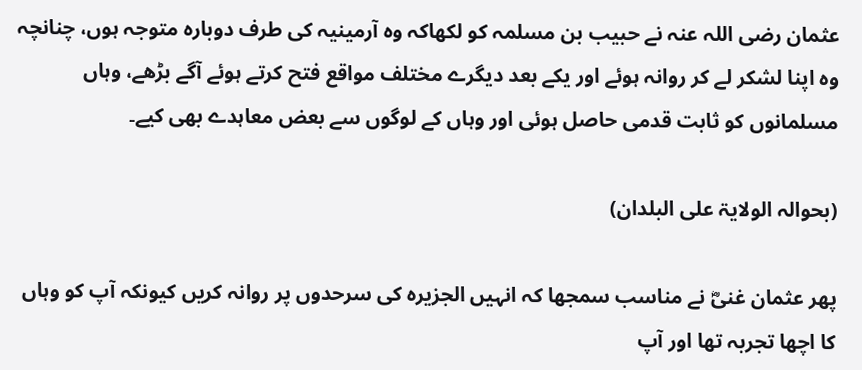عثمان رضی اللہ عنہ نے حبیب بن مسلمہ کو لکھاکہ وہ آرمینیہ کی طرف دوبارہ متوجہ ہوں، چنانچہ وہ اپنا لشکر لے کر روانہ ہوئے اور یکے بعد دیگرے مختلف مواقع فتح کرتے ہوئے آگے بڑھے، وہاں مسلمانوں کو ثابت قدمی حاصل ہوئی اور وہاں کے لوگوں سے بعض معاہدے بھی کیے۔

(بحوالہ الولایۃ علی البلدان)

پھر عثمان غنیؓ نے مناسب سمجھا کہ انہیں الجزیرہ کی سرحدوں پر روانہ کریں کیونکہ آپ کو وہاں کا اچھا تجربہ تھا اور آپ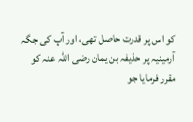کو اس پر قدرت حاصل تھی، اور آپ کی جگہ آرمینیہ پر حذیفہ بن یمان رضی اللہ عنہ کو مقرر فرمایا جو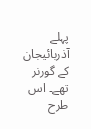پہلے آذربائیجان کے گورنر تھے۔ اس طرح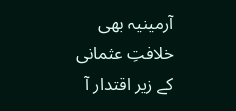آرمینیہ بھی خلافتِ عثمانی کے زیر اقتدار آ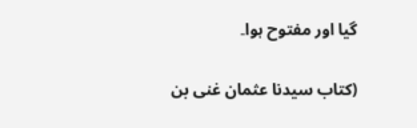گیا اور مفتوح ہوا۔

(کتاب سیدنا عثمان غنی بن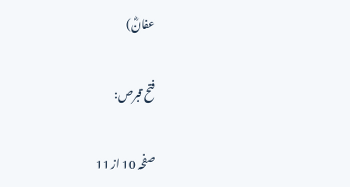عفانؓ)

فتح قبرص:

صفحہ 10 از 11